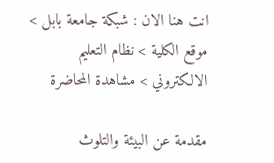انت هنا الان : شبكة جامعة بابل > موقع الكلية > نظام التعليم الالكتروني > مشاهدة المحاضرة

مقدمة عن البيئة والتلوث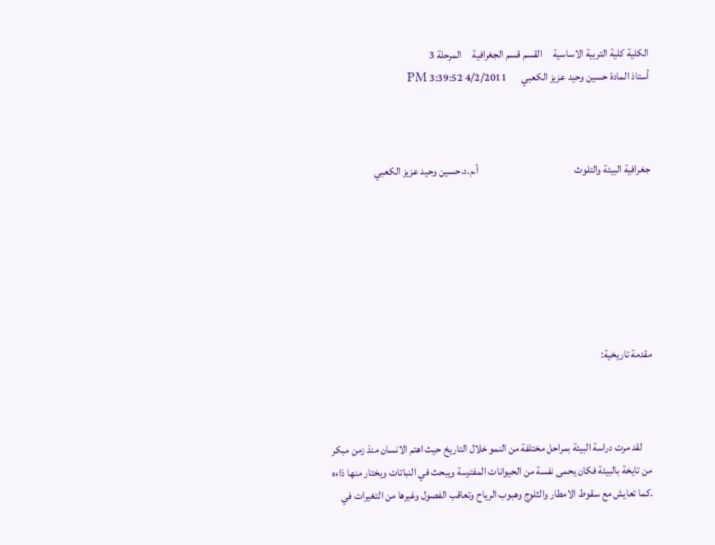الكلية كلية التربية الاساسية     القسم قسم الجغرافية     المرحلة 3
أستاذ المادة حسين وحيد عزيز الكعبي       4/2/2011 3:39:52 PM



جغرافية البيئة والتلوث                                             أ.م.د.حسين وحيد عزيز الكعبي







مقدمة تاريخية:



     لقد مرت دراسة البيئة بمراحل مختلفة من النمو خلال التاريخ حيث اهتم الانسان منذ زمن مبكر من تايخة بالبيئة فكان يحمى نفسة من الحيوانات المفترسة ويبحث في النباتات ويختار منها ذاءه .كما تعايش مع سقوط الامطار والثلوج وهبوب الرياح وتعاقب الفصول وغيرها من التغيرات في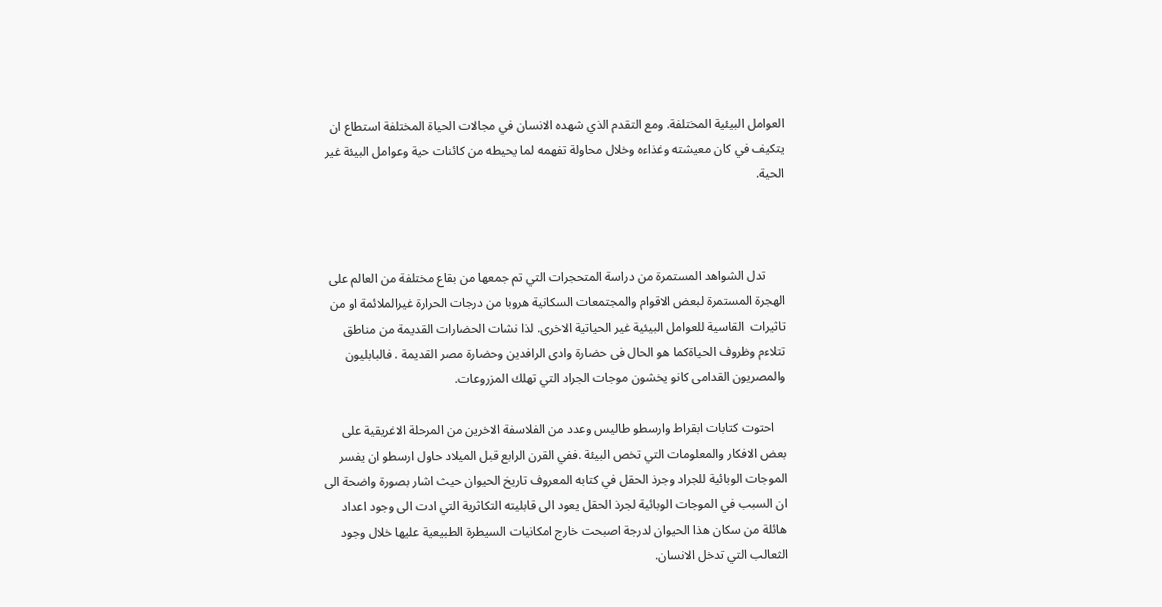العوامل البيئية المختلفة. ومع التقدم الذي شهده الانسان في مجالات الحياة المختلفة استطاع ان يتكيف في كان معيشته وغذاءه وخلال محاولة تفهمه لما يحيطه من كائنات حية وعوامل البيئة غير الحية.



      تدل الشواهد المستمرة من دراسة المتحجرات التي تم جمعها من بقاع مختلفة من العالم على الهجرة المستمرة لبعض الاقوام والمجتمعات السكانية هروبا من درجات الحرارة غيرالملائمة او من تاثيرات  القاسية للعوامل البيئية غير الحياتية الاخرى. لذا نشات الحضارات القديمة من مناطق تتلاءم وظروف الحياةكما هو الحال فى حضارة وادى الرافدين وحضارة مصر القديمة . فالبابليون والمصريون القدامى كانو يخشون موجات الجراد التي تهلك المزروعات.

    احتوت كتابات ابقراط وارسطو طاليس وعدد من الفلاسفة الاخرين من المرحلة الاغريقية على بعض الافكار والمعلومات التي تخص البيئة .ففي القرن الرابع قبل الميلاد حاول ارسطو ان يفسر الموجات الوبائية للجراد وجرذ الحقل في كتابه المعروف تاريخ الحيوان حيث اشار بصورة واضحة الى ان السبب في الموجات الوبائية لجرذ الحقل يعود الى قابليته التكاثرية التي ادت الى وجود اعداد هائلة من سكان هذا الحيوان لدرجة اصبحت خارج امكانيات السيطرة الطبيعية عليها خلال وجود الثعالب التي تدخل الانسان.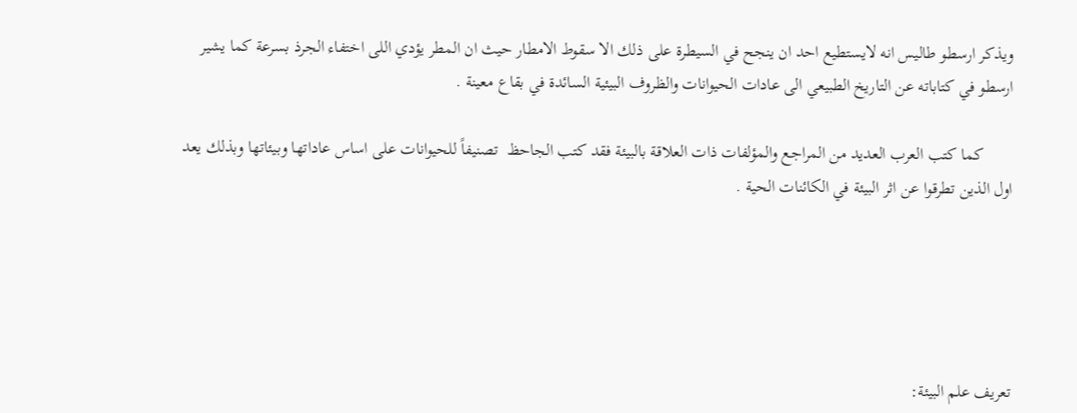ويذكر ارسطو طاليس انه لايستطيع احد ان ينجح في السيطرة على ذلك الا سقوط الامطار حيث ان المطر يؤدي اللى اختفاء الجرذ بسرعة كما يشير ارسطو في كتاباته عن التاريخ الطبيعي الى عادات الحيوانات والظروف البيئية السائدة في بقاع معينة .

       كما كتب العرب العديد من المراجع والمؤلفات ذات العلاقة بالبيئة فقد كتب الجاحظ  تصنيفاً للحيوانات على اساس عاداتها وبيئاتها وبذلك يعد اول الذين تطرقوا عن اثر البيئة في الكائنات الحية .





تعريف علم البيئة: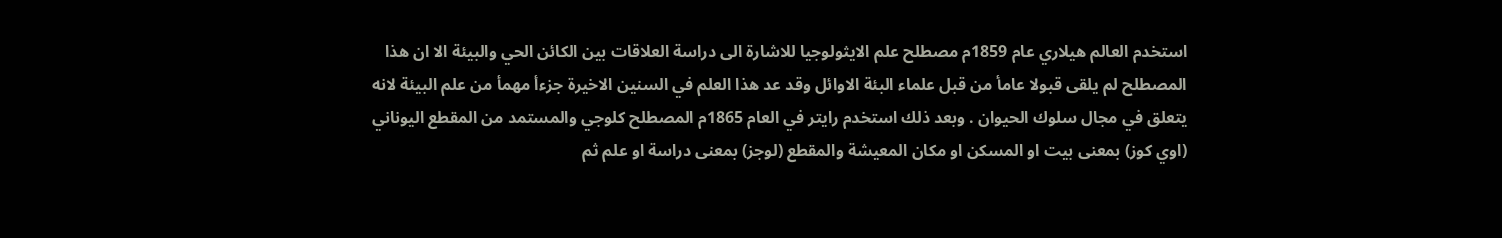استخدم العالم هيلاري عام 1859م مصطلح علم الايثولوجيا للاشارة الى دراسة العلاقات بين الكائن الحي والبيئة الا ان هذا المصطلح لم يلقى قبولا عامأ من قبل علماء البئة الاوائل وقد عد هذا العلم في السنين الاخيرة جزءأ مهمأ من علم البيئة لانه يتعلق في مجال سلوك الحيوان . وبعد ذلك استخدم رايتر في العام 1865م المصطلح كلوجي والمستمد من المقطع اليوناني (اوي كوز) بمعنى بيت او المسكن او مكان المعيشة والمقطع (لوجز) بمعنى دراسة او علم ثم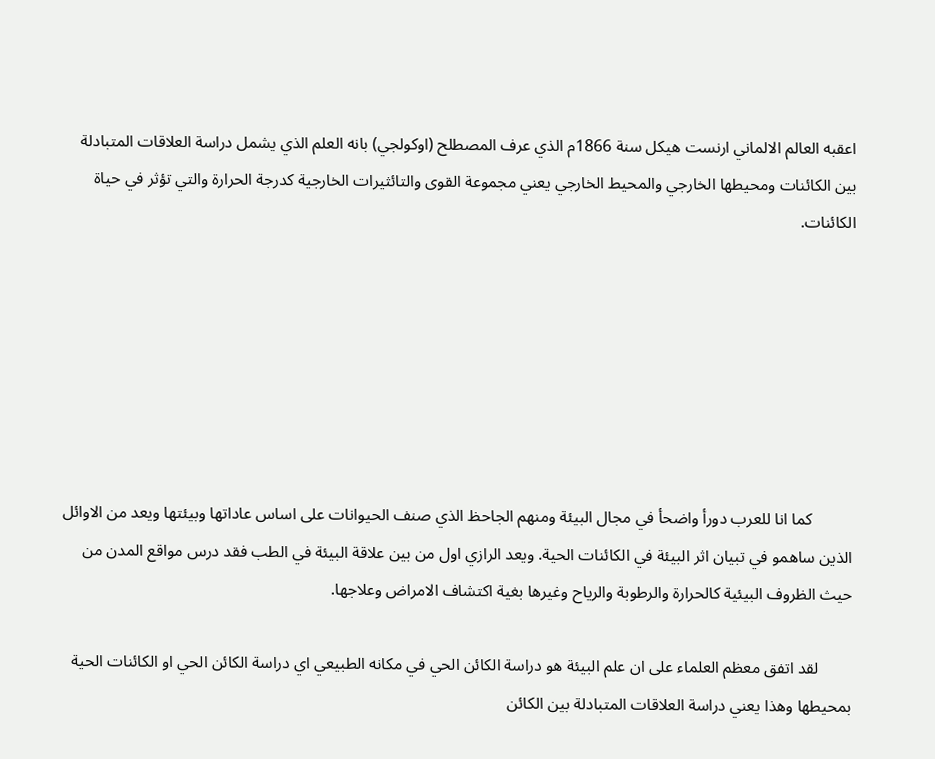اعقبه العالم الالماني ارنست هيكل سنة 1866م الذي عرف المصطلح (اوكولجي) بانه العلم الذي يشمل دراسة العلاقات المتبادلة بين الكائنات ومحيطها الخارجي والمحيط الخارجي يعني مجموعة القوى والتائثيرات الخارجية كدرجة الحرارة والتي تؤثر في حياة الكائنات.







          كما انا للعرب دورأ واضحأ في مجال البيئة ومنهم الجاحظ الذي صنف الحيوانات على اساس عاداتها وبيئتها ويعد من الاوائل الذين ساهمو في تبيان اثر البيئة في الكائنات الحية. ويعد الرازي اول من بين علاقة البيئة في الطب فقد درس مواقع المدن من حيث الظروف البيئية كالحرارة والرطوبة والرياح وغيرها بغية اكتشاف الامراض وعلاجها.

        لقد اتفق معظم العلماء على ان علم البيئة هو دراسة الكائن الحي في مكانه الطبيعي اي دراسة الكائن الحي او الكائنات الحية بمحيطها وهذا يعني دراسة العلاقات المتبادلة بين الكائن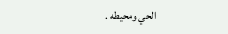الحي ومحيطه .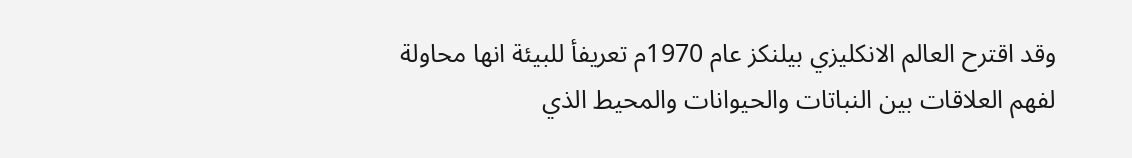وقد اقترح العالم الانكليزي بيلنكز عام 1970م تعريفأ للبيئة انها محاولة لفهم العلاقات بين النباتات والحيوانات والمحيط الذي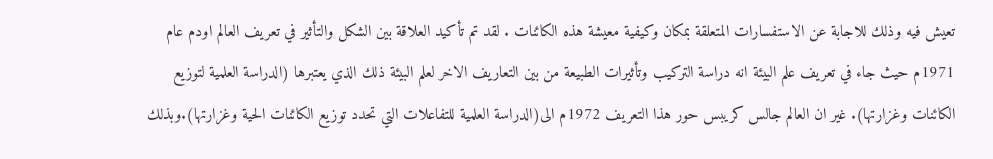تعيش فيه وذلك للاجابة عن الاستفسارات المتعلقة بمكان وكيفية معيشة هذه الكائنات . لقد تم تأكيد العلاقة بين الشكل والتأثير في تعريف العالم اودم عام 1971م حيث جاء في تعريف علم البيئة انه دراسة التركيب وتأثيرات الطبيعة من بين التعاريف الاخر لعلم البيئة ذلك الذي يعتبرها (الدراسة العلمية لتوزيع الكائنات وغزارتها). غير ان العالم جالس كريبس حور هذا التعريف 1972م الى(الدراسة العلمية للتفاعلات التي تحدد توزيع الكائنات الحية وغزارتها).وبذلك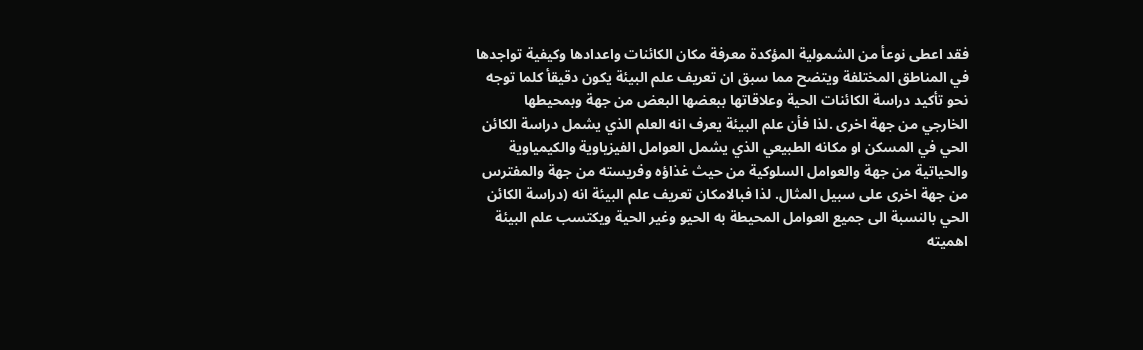فقد اعطى نوعأ من الشمولية المؤكدة معرفة مكان الكائنات واعدادها وكيفية تواجدها في المناطق المختلفة ويتضح مما سبق ان تعريف علم البيئة يكون دقيقأ كلما توجه نحو تأكيد دراسة الكائنات الحية وعلاقاتها ببعضها البعض من جهة وبمحيطها الخارجي من جهة اخرى .لذا فأن علم البيئة يعرف انه العلم الذي يشمل دراسة الكائن الحي في المسكن او مكانه الطبيعي الذي يشمل العوامل الفيزياوية والكيمياوية والحياتية من جهة والعوامل السلوكية من حيث غذاؤه وفريسته من جهة والمفترس من جهة اخرى على سبيل المثال. لذا فبالامكان تعريف علم البيئة انه (دراسة الكائن الحي بالنسبة الى جميع العوامل المحيطة به الحيو وغير الحية ويكتسب علم البيئة اهميته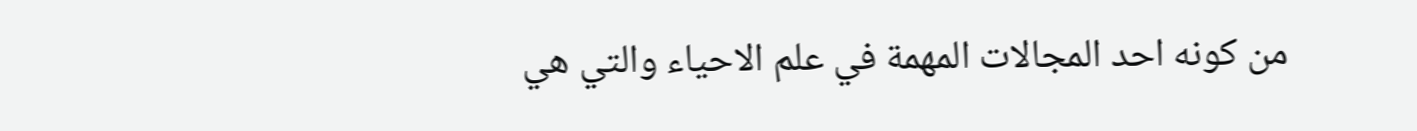من كونه احد المجالات المهمة في علم الاحياء والتي هي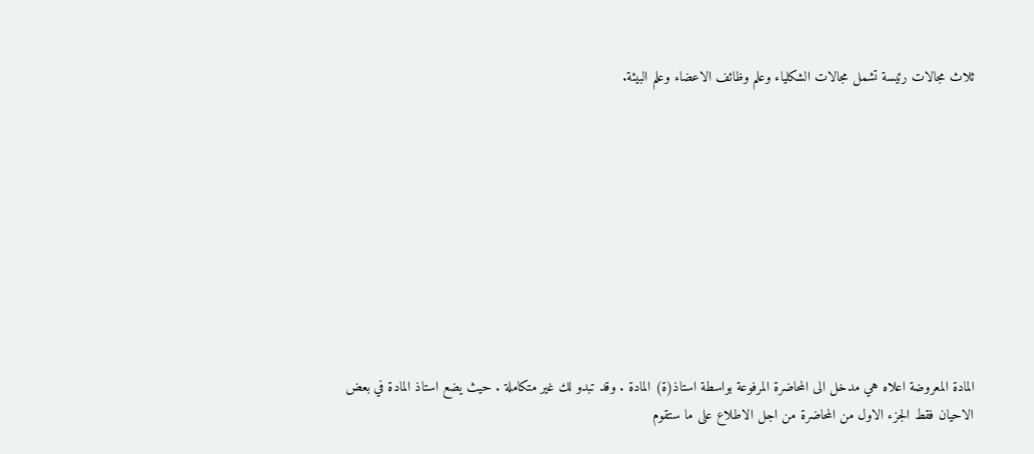ثلاث مجالات رئيسة تشمل مجالات الشكلياء وعلم وظائف الاعضاء وعلم البيئة.










المادة المعروضة اعلاه هي مدخل الى المحاضرة المرفوعة بواسطة استاذ(ة) المادة . وقد تبدو لك غير متكاملة . حيث يضع استاذ المادة في بعض الاحيان فقط الجزء الاول من المحاضرة من اجل الاطلاع على ما ستقوم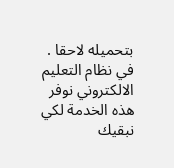بتحميله لاحقا . في نظام التعليم الالكتروني نوفر هذه الخدمة لكي نبقيك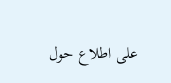على اطلاع حول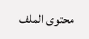محتوى الملف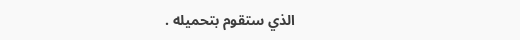الذي ستقوم بتحميله .